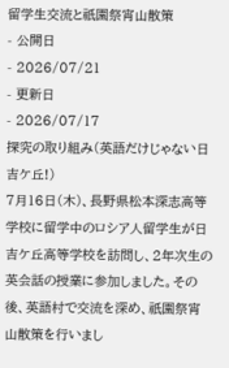留学生交流と祇園祭宵山散策
- 公開日
- 2026/07/21
- 更新日
- 2026/07/17
探究の取り組み(英語だけじゃない日吉ケ丘!)
7月16日(木)、長野県松本深志高等学校に留学中のロシア人留学生が日吉ケ丘高等学校を訪問し、2年次生の英会話の授業に参加しました。その後、英語村で交流を深め、祇園祭宵山散策を行いまし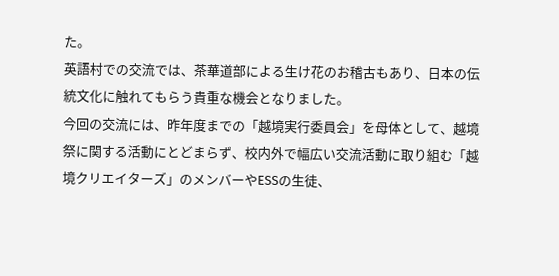た。
英語村での交流では、茶華道部による生け花のお稽古もあり、日本の伝統文化に触れてもらう貴重な機会となりました。
今回の交流には、昨年度までの「越境実行委員会」を母体として、越境祭に関する活動にとどまらず、校内外で幅広い交流活動に取り組む「越境クリエイターズ」のメンバーやESSの生徒、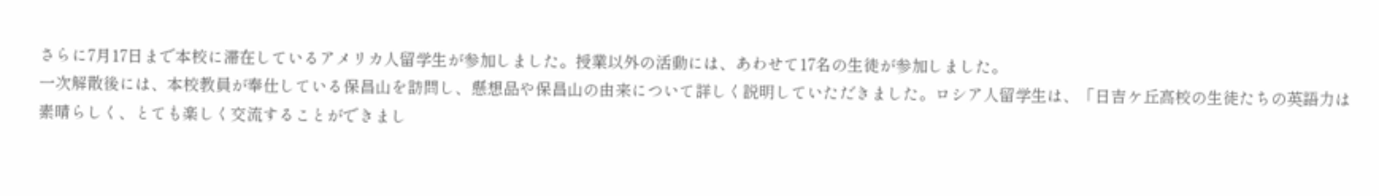さらに7月17日まで本校に滞在しているアメリカ人留学生が参加しました。授業以外の活動には、あわせて17名の生徒が参加しました。
一次解散後には、本校教員が奉仕している保昌山を訪問し、懸想品や保昌山の由来について詳しく説明していただきました。ロシア人留学生は、「日吉ケ丘高校の生徒たちの英語力は素晴らしく、とても楽しく交流することができまし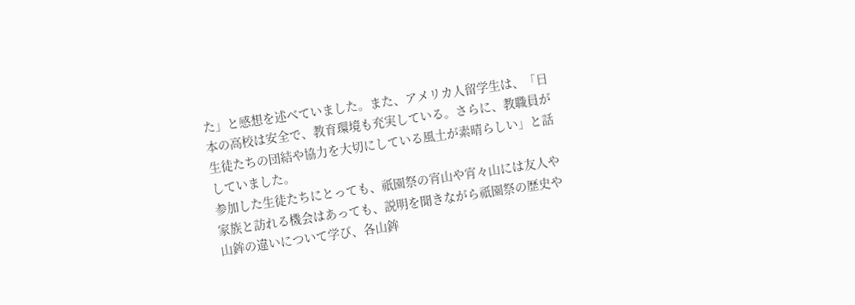た」と感想を述べていました。また、アメリカ人留学生は、「日本の高校は安全で、教育環境も充実している。さらに、教職員が生徒たちの団結や協力を大切にしている風土が素晴らしい」と話していました。
参加した生徒たちにとっても、祇園祭の宵山や宵々山には友人や家族と訪れる機会はあっても、説明を聞きながら祇園祭の歴史や山鉾の違いについて学び、各山鉾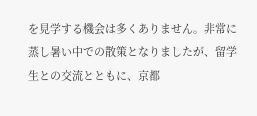を見学する機会は多くありません。非常に蒸し暑い中での散策となりましたが、留学生との交流とともに、京都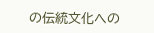の伝統文化への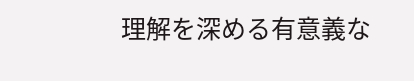理解を深める有意義な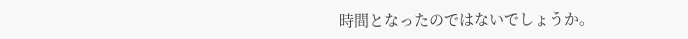時間となったのではないでしょうか。